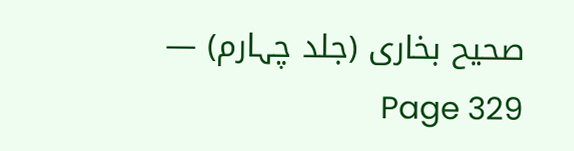صحیح بخاری (جلد چہارم) — Page 329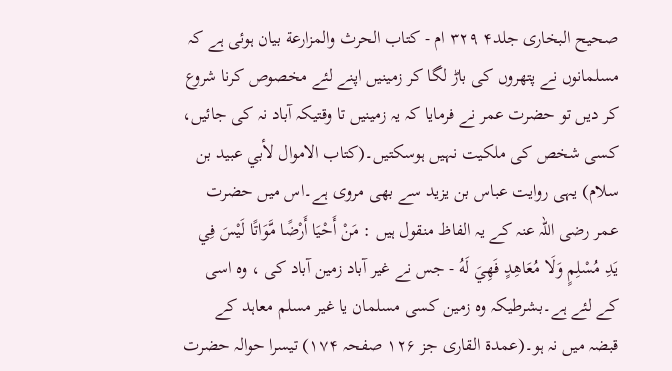صحيح البخاری جلد۴ ٣٢٩ ام - كتاب الحرث والمزارعة بیان ہوئی ہے کہ مسلمانوں نے پتھروں کی باڑ لگا کر زمینیں اپنے لئے مخصوص کرنا شروع کر دیں تو حضرت عمر نے فرمایا کہ یہ زمینیں تا وقتیکہ آباد نہ کی جائیں، کسی شخص کی ملکیت نہیں ہوسکتیں۔(کتاب الاموال لأبي عبيد بن سلام) یہی روایت عباس بن یزید سے بھی مروی ہے۔اس میں حضرت عمر رضی اللہ عنہ کے یہ الفاظ منقول ہیں : مَنْ أَحْيَا أَرْضًا مَّوَاتًا لَيْسَ فِي يَدِ مُسْلِمٍ وَلَا مُعَاهِدٍ فَهِيَ لَهُ - جس نے غیر آباد زمین آباد کی ، وہ اسی کے لئے ہے۔بشرطیکہ وہ زمین کسی مسلمان یا غیر مسلم معاہد کے قبضہ میں نہ ہو۔(عمدۃ القاری جز ۱۲۶ صفحہ ۱۷۴) تیسرا حوالہ حضرت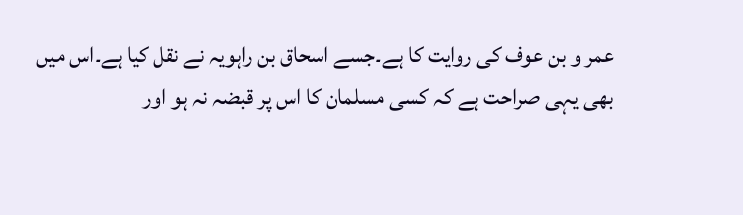عمر و بن عوف کی روایت کا ہے۔جسے اسحاق بن راہویہ نے نقل کیا ہے۔اس میں بھی یہی صراحت ہے کہ کسی مسلمان کا اس پر قبضہ نہ ہو اور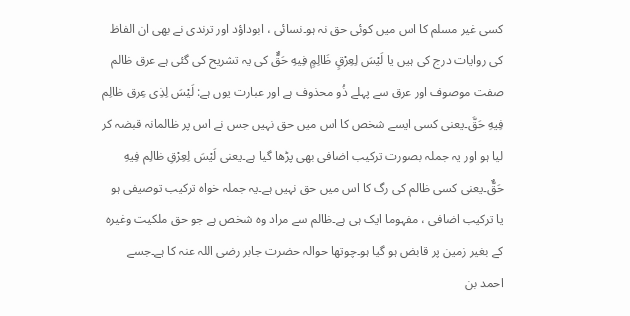کسی غیر مسلم کا اس میں کوئی حق نہ ہو۔نسائی ، ابوداؤد اور ترندی نے بھی ان الفاظ کی روایات درج کی ہیں یا لَيْسَ لِعِرْقٍ ظَالِمٍ فِيهِ حَقٌّ کی یہ تشریح کی گئی ہے عرق ظالم صفت موصوف اور عرق سے پہلے ذُو محذوف ہے اور عبارت یوں ہے: لَيْسَ لِذِی عِرق ظالِم فِيهِ حَقَّ۔یعنی کسی ایسے شخص کا اس میں حق نہیں جس نے اس پر ظالمانہ قبضہ کر لیا ہو اور یہ جملہ بصورت ترکیب اضافی بھی پڑھا گیا ہے۔یعنی لَيْسَ لِعِرْقِ ظالِم فِیهِ حَقٌّ۔یعنی کسی ظالم کی رگ کا اس میں حق نہیں ہے۔یہ جملہ خواہ ترکیب توصیفی ہو یا ترکیب اضافی ، مفہوما ایک ہی ہے۔ظالم سے مراد وہ شخص ہے جو حق ملکیت وغیرہ کے بغیر زمین پر قابض ہو گیا ہو۔چوتھا حوالہ حضرت جابر رضی اللہ عنہ کا ہے۔جسے احمد بن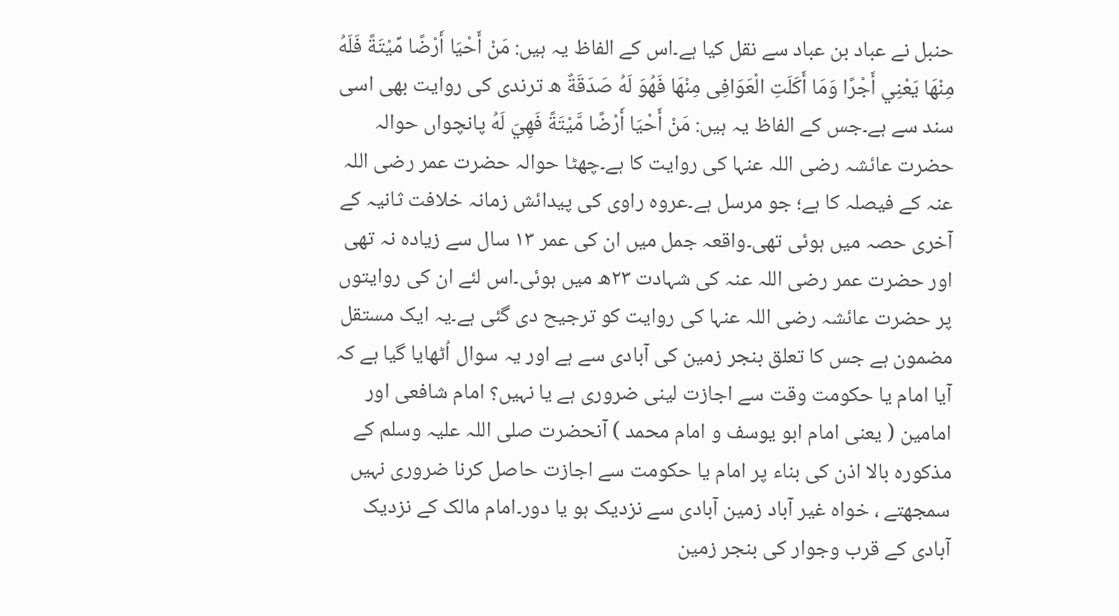حنبل نے عباد بن عباد سے نقل کیا ہے۔اس کے الفاظ یہ ہيں: مَنْ أَحْيَا أَرْضًا مِّيْتَةً فَلَهُ مِنْهَا يَعْنِي أَجْرًا وَمَا أَكَلَتِ الْعَوَافِى مِنْهَا فَهُوَ لَهُ صَدَقَةٌ ه ترندی کی روایت بھی اسی سند سے ہے۔جس کے الفاظ یہ ہیں: مَنْ أَحْيَا أَرْضًا مَّيْتَةً فَهِيَ لَهُ پانچواں حوالہ حضرت عائشہ رضی اللہ عنہا کی روایت کا ہے۔چھٹا حوالہ حضرت عمر رضی اللہ عنہ کے فیصلہ کا ہے؛ جو مرسل ہے۔عروہ راوی کی پیدائش زمانہ خلافت ثانیہ کے آخری حصہ میں ہوئی تھی۔واقعہ جمل میں ان کی عمر ۱۳ سال سے زیادہ نہ تھی اور حضرت عمر رضی اللہ عنہ کی شہادت ۲۳ھ میں ہوئی۔اس لئے ان کی روایتوں پر حضرت عائشہ رضی اللہ عنہا کی روایت کو ترجیح دی گئی ہے۔یہ ایک مستقل مضمون ہے جس کا تعلق بنجر زمین کی آبادی سے ہے اور یہ سوال اُٹھایا گیا ہے کہ آیا امام یا حکومت وقت سے اجازت لینی ضروری ہے یا نہیں؟ امام شافعی اور امامین ( یعنی امام ابو یوسف و امام محمد ) آنحضرت صلی اللہ علیہ وسلم کے مذکورہ بالا اذن کی بناء پر امام یا حکومت سے اجازت حاصل کرنا ضروری نہیں سمجھتے ، خواہ غیر آباد زمین آبادی سے نزدیک ہو یا دور۔امام مالک کے نزدیک آبادی کے قرب وجوار کی بنجر زمین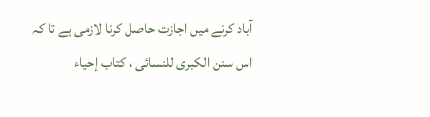آباد کرنے میں اجازت حاصل کرنا لازمی ہے تا کہ اس سنن الكبرى للنسائى ، كتاب إحياء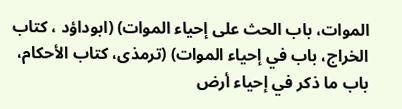الموات، باب الحث على إحياء الموات) (ابوداؤد ، کتاب الخراج، باب في إحياء الموات) (ترمذی، کتاب الأحكام، باب ما ذكر في إحياء أرض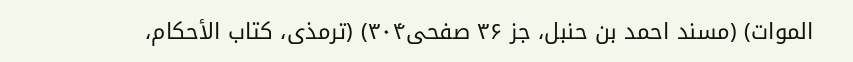الموات) (مسند احمد بن حنبل، جز ۳۶ صفحی۳۰۴) (ترمذی، کتاب الأحكام،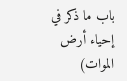باب ما ذكر في إحياء أرض الموات)